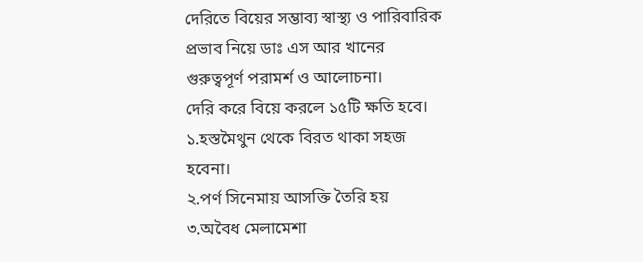দেরিতে বিয়ের সম্ভাব্য স্বাস্থ্য ও পারিবারিক প্রভাব নিয়ে ডাঃ এস আর খানের গুরুত্বপূর্ণ পরামর্শ ও আলোচনা।
দেরি করে বিয়ে করলে ১৫টি ক্ষতি হবে।
১.হস্তমৈথুন থেকে বিরত থাকা সহজ হবেনা।
২.পর্ণ সিনেমায় আসক্তি তৈরি হয়
৩.অবৈধ মেলামেশা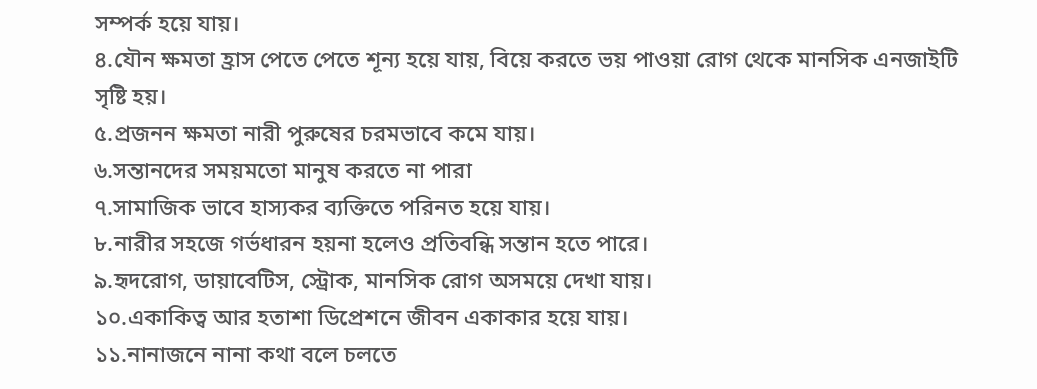সম্পর্ক হয়ে যায়।
৪.যৌন ক্ষমতা হ্রাস পেতে পেতে শূন্য হয়ে যায়, বিয়ে করতে ভয় পাওয়া রোগ থেকে মানসিক এনজাইটি সৃষ্টি হয়।
৫.প্রজনন ক্ষমতা নারী পুরুষের চরমভাবে কমে যায়।
৬.সন্তানদের সময়মতো মানুষ করতে না পারা
৭.সামাজিক ভাবে হাস্যকর ব্যক্তিতে পরিনত হয়ে যায়।
৮.নারীর সহজে গর্ভধারন হয়না হলেও প্রতিবন্ধি সন্তান হতে পারে।
৯.হৃদরোগ, ডায়াবেটিস, স্ট্রোক, মানসিক রোগ অসময়ে দেখা যায়।
১০.একাকিত্ব আর হতাশা ডিপ্রেশনে জীবন একাকার হয়ে যায়।
১১.নানাজনে নানা কথা বলে চলতে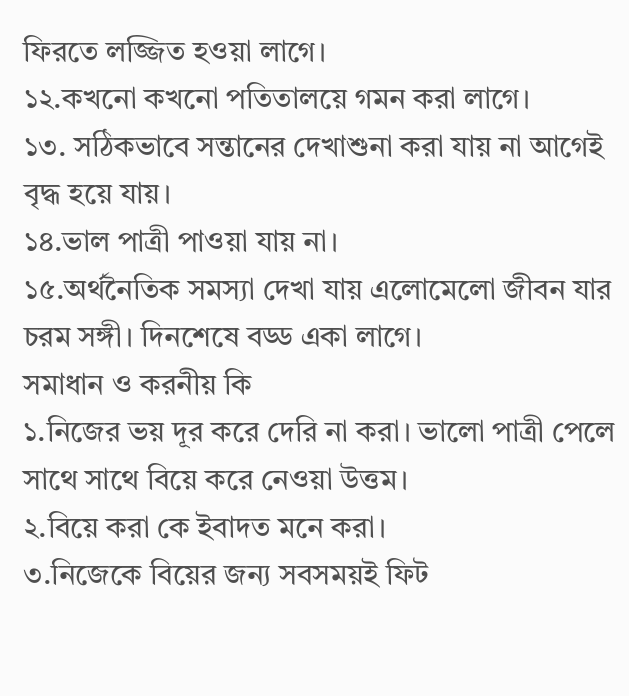ফিরতে লজ্জিত হওয়া লাগে।
১২.কখনো কখনো পতিতালয়ে গমন করা লাগে।
১৩. সঠিকভাবে সন্তানের দেখাশুনা করা যায় না আগেই বৃদ্ধ হয়ে যায়।
১৪.ভাল পাত্রী পাওয়া যায় না।
১৫.অর্থনৈতিক সমস্যা দেখা যায় এলোমেলো জীবন যার চরম সঙ্গী। দিনশেষে বড্ড একা লাগে।
সমাধান ও করনীয় কি
১.নিজের ভয় দূর করে দেরি না করা। ভালো পাত্রী পেলে সাথে সাথে বিয়ে করে নেওয়া উত্তম।
২.বিয়ে করা কে ইবাদত মনে করা।
৩.নিজেকে বিয়ের জন্য সবসময়ই ফিট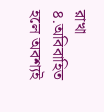রাখা
৪.অবিবাহিত হলে অবশ্যই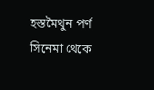হস্তমৈথুন পর্ণ সিনেমা থেকে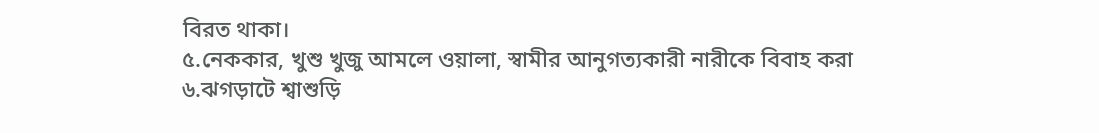বিরত থাকা।
৫.নেককার, খুশু খুজু আমলে ওয়ালা, স্বামীর আনুগত্যকারী নারীকে বিবাহ করা
৬.ঝগড়াটে শ্বাশুড়ি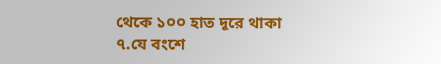থেকে ১০০ হাত দূরে থাকা
৭.যে বংশে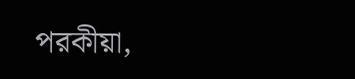পরকীয়া,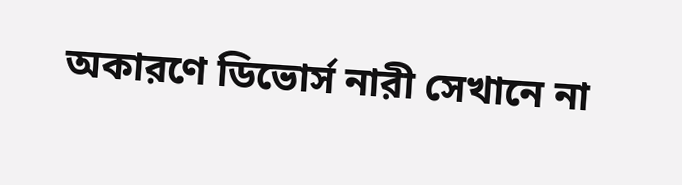অকারণে ডিভোর্স নারী সেখানে না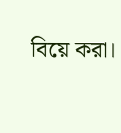বিয়ে করা।